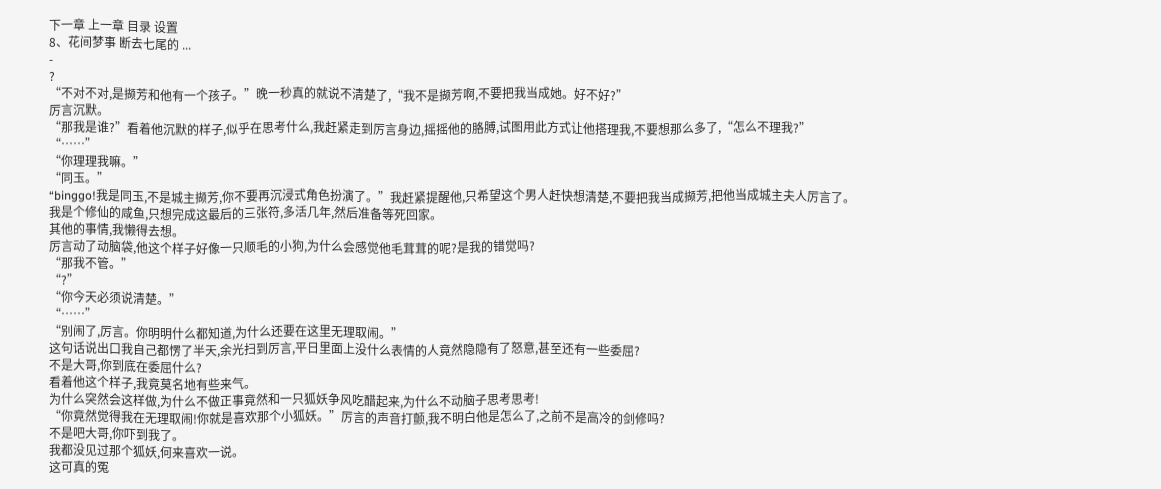下一章 上一章 目录 设置
8、花间梦事 断去七尾的 ...
-
?
“不对不对,是撷芳和他有一个孩子。”晚一秒真的就说不清楚了,“我不是撷芳啊,不要把我当成她。好不好?”
厉言沉默。
“那我是谁?”看着他沉默的样子,似乎在思考什么,我赶紧走到厉言身边,摇摇他的胳膊,试图用此方式让他搭理我,不要想那么多了,“怎么不理我?”
“……”
“你理理我嘛。”
“同玉。”
“binggo!我是同玉,不是城主撷芳,你不要再沉浸式角色扮演了。”我赶紧提醒他,只希望这个男人赶快想清楚,不要把我当成撷芳,把他当成城主夫人厉言了。
我是个修仙的咸鱼,只想完成这最后的三张符,多活几年,然后准备等死回家。
其他的事情,我懒得去想。
厉言动了动脑袋,他这个样子好像一只顺毛的小狗,为什么会感觉他毛茸茸的呢?是我的错觉吗?
“那我不管。”
“?”
“你今天必须说清楚。”
“……”
“别闹了,厉言。你明明什么都知道,为什么还要在这里无理取闹。”
这句话说出口我自己都愣了半天,余光扫到厉言,平日里面上没什么表情的人竟然隐隐有了怒意,甚至还有一些委屈?
不是大哥,你到底在委屈什么?
看着他这个样子,我竟莫名地有些来气。
为什么突然会这样做,为什么不做正事竟然和一只狐妖争风吃醋起来,为什么不动脑子思考思考!
“你竟然觉得我在无理取闹!你就是喜欢那个小狐妖。”厉言的声音打颤,我不明白他是怎么了,之前不是高冷的剑修吗?
不是吧大哥,你吓到我了。
我都没见过那个狐妖,何来喜欢一说。
这可真的冤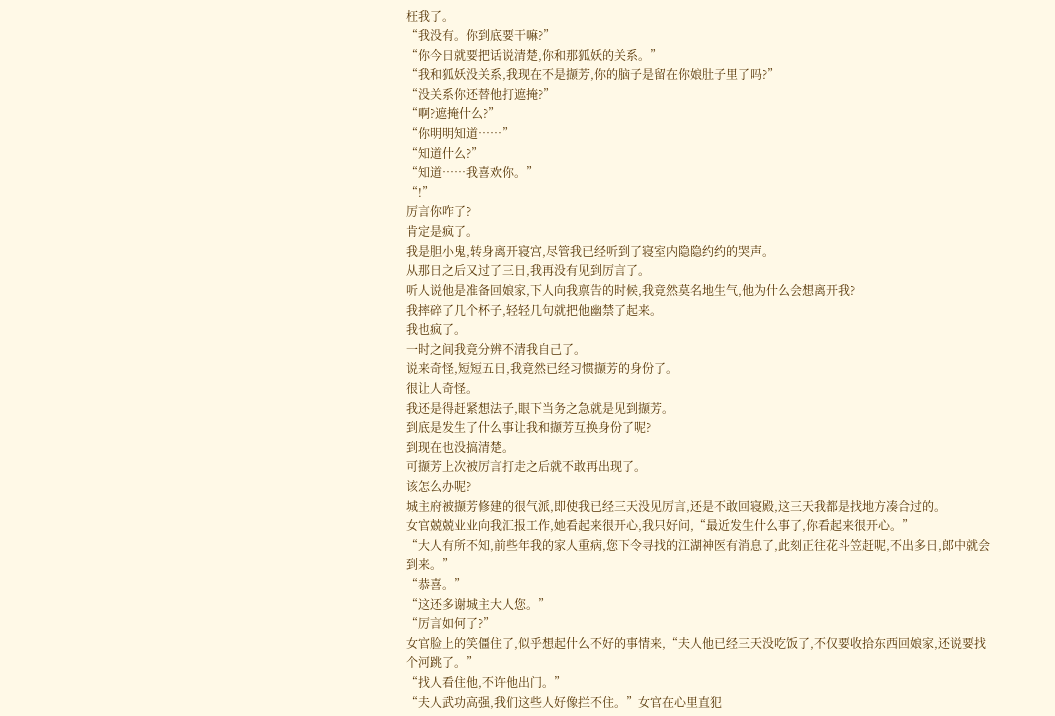枉我了。
“我没有。你到底要干嘛?”
“你今日就要把话说清楚,你和那狐妖的关系。”
“我和狐妖没关系,我现在不是撷芳,你的脑子是留在你娘肚子里了吗?”
“没关系你还替他打遮掩?”
“啊?遮掩什么?”
“你明明知道……”
“知道什么?”
“知道……我喜欢你。”
“!”
厉言你咋了?
肯定是疯了。
我是胆小鬼,转身离开寝宫,尽管我已经听到了寝室内隐隐约约的哭声。
从那日之后又过了三日,我再没有见到厉言了。
听人说他是准备回娘家,下人向我禀告的时候,我竟然莫名地生气,他为什么会想离开我?
我摔碎了几个杯子,轻轻几句就把他幽禁了起来。
我也疯了。
一时之间我竟分辨不清我自己了。
说来奇怪,短短五日,我竟然已经习惯撷芳的身份了。
很让人奇怪。
我还是得赶紧想法子,眼下当务之急就是见到撷芳。
到底是发生了什么事让我和撷芳互换身份了呢?
到现在也没搞清楚。
可撷芳上次被厉言打走之后就不敢再出现了。
该怎么办呢?
城主府被撷芳修建的很气派,即使我已经三天没见厉言,还是不敢回寝殿,这三天我都是找地方凑合过的。
女官兢兢业业向我汇报工作,她看起来很开心,我只好问,“最近发生什么事了,你看起来很开心。”
“大人有所不知,前些年我的家人重病,您下令寻找的江湖神医有消息了,此刻正往花斗笠赶呢,不出多日,郎中就会到来。”
“恭喜。”
“这还多谢城主大人您。”
“厉言如何了?”
女官脸上的笑僵住了,似乎想起什么不好的事情来,“夫人他已经三天没吃饭了,不仅要收拾东西回娘家,还说要找个河跳了。”
“找人看住他,不许他出门。”
“夫人武功高强,我们这些人好像拦不住。”女官在心里直犯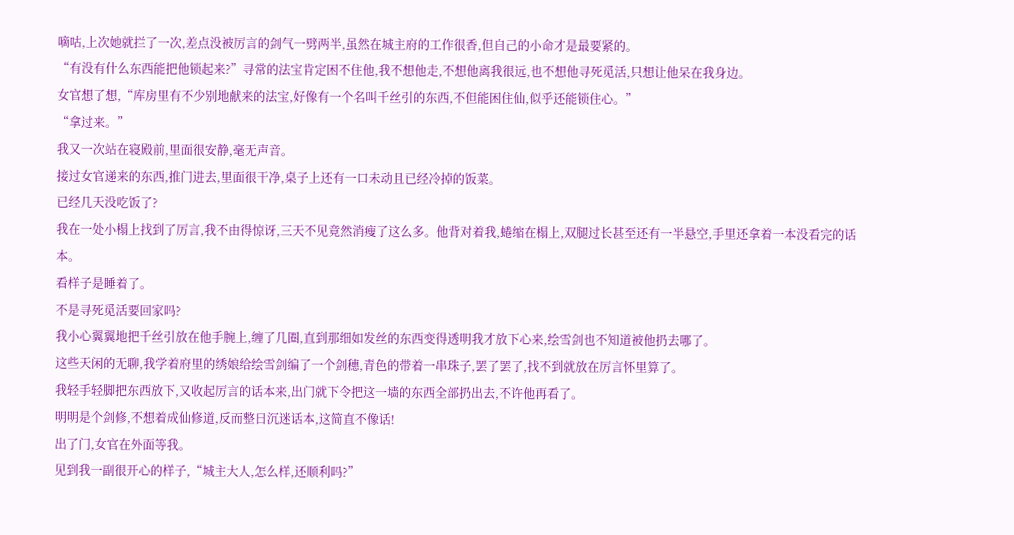嘀咕,上次她就拦了一次,差点没被厉言的剑气一劈两半,虽然在城主府的工作很香,但自己的小命才是最要紧的。
“有没有什么东西能把他锁起来?”寻常的法宝肯定困不住他,我不想他走,不想他离我很远,也不想他寻死觅活,只想让他呆在我身边。
女官想了想,“库房里有不少别地献来的法宝,好像有一个名叫千丝引的东西,不但能困住仙,似乎还能锁住心。”
“拿过来。”
我又一次站在寝殿前,里面很安静,毫无声音。
接过女官递来的东西,推门进去,里面很干净,桌子上还有一口未动且已经冷掉的饭菜。
已经几天没吃饭了?
我在一处小榻上找到了厉言,我不由得惊讶,三天不见竟然消瘦了这么多。他背对着我,蜷缩在榻上,双腿过长甚至还有一半悬空,手里还拿着一本没看完的话本。
看样子是睡着了。
不是寻死觅活要回家吗?
我小心翼翼地把千丝引放在他手腕上,缠了几圈,直到那细如发丝的东西变得透明我才放下心来,绘雪剑也不知道被他扔去哪了。
这些天闲的无聊,我学着府里的绣娘给绘雪剑编了一个剑穗,青色的带着一串珠子,罢了罢了,找不到就放在厉言怀里算了。
我轻手轻脚把东西放下,又收起厉言的话本来,出门就下令把这一墙的东西全部扔出去,不许他再看了。
明明是个剑修,不想着成仙修道,反而整日沉迷话本,这简直不像话!
出了门,女官在外面等我。
见到我一副很开心的样子,“城主大人,怎么样,还顺利吗?”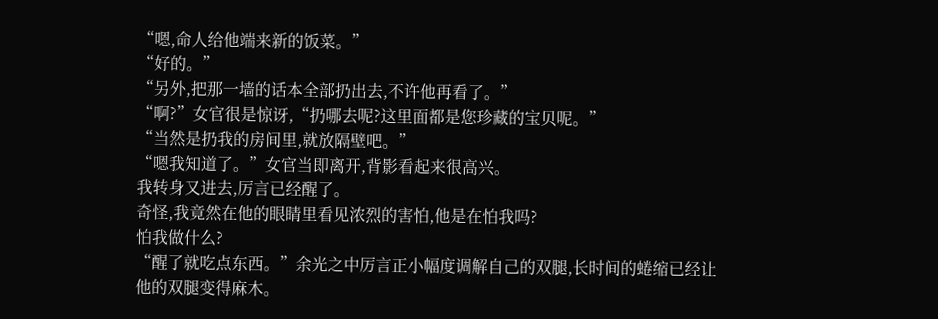“嗯,命人给他端来新的饭菜。”
“好的。”
“另外,把那一墙的话本全部扔出去,不许他再看了。”
“啊?”女官很是惊讶,“扔哪去呢?这里面都是您珍藏的宝贝呢。”
“当然是扔我的房间里,就放隔壁吧。”
“嗯我知道了。”女官当即离开,背影看起来很高兴。
我转身又进去,厉言已经醒了。
奇怪,我竟然在他的眼睛里看见浓烈的害怕,他是在怕我吗?
怕我做什么?
“醒了就吃点东西。”余光之中厉言正小幅度调解自己的双腿,长时间的蜷缩已经让他的双腿变得麻木。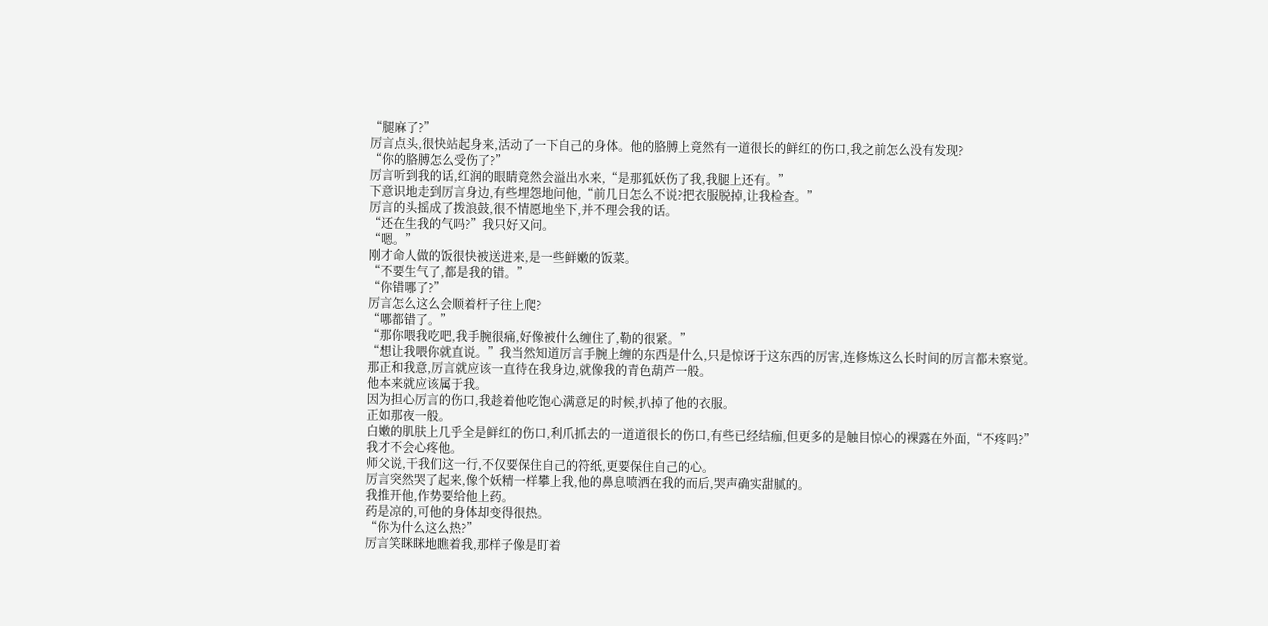“腿麻了?”
厉言点头,很快站起身来,活动了一下自己的身体。他的胳膊上竟然有一道很长的鲜红的伤口,我之前怎么没有发现?
“你的胳膊怎么受伤了?”
厉言听到我的话,红润的眼睛竟然会溢出水来,“是那狐妖伤了我,我腿上还有。”
下意识地走到厉言身边,有些埋怨地问他,“前几日怎么不说?把衣服脱掉,让我检查。”
厉言的头摇成了拨浪鼓,很不情愿地坐下,并不理会我的话。
“还在生我的气吗?”我只好又问。
“嗯。”
刚才命人做的饭很快被送进来,是一些鲜嫩的饭菜。
“不要生气了,都是我的错。”
“你错哪了?”
厉言怎么这么会顺着杆子往上爬?
“哪都错了。”
“那你喂我吃吧,我手腕很痛,好像被什么缠住了,勒的很紧。”
“想让我喂你就直说。”我当然知道厉言手腕上缠的东西是什么,只是惊讶于这东西的厉害,连修炼这么长时间的厉言都未察觉。
那正和我意,厉言就应该一直待在我身边,就像我的青色葫芦一般。
他本来就应该属于我。
因为担心厉言的伤口,我趁着他吃饱心满意足的时候,扒掉了他的衣服。
正如那夜一般。
白嫩的肌肤上几乎全是鲜红的伤口,利爪抓去的一道道很长的伤口,有些已经结痂,但更多的是触目惊心的裸露在外面,“不疼吗?”
我才不会心疼他。
师父说,干我们这一行,不仅要保住自己的符纸,更要保住自己的心。
厉言突然哭了起来,像个妖精一样攀上我,他的鼻息喷洒在我的而后,哭声确实甜腻的。
我推开他,作势要给他上药。
药是凉的,可他的身体却变得很热。
“你为什么这么热?”
厉言笑眯眯地瞧着我,那样子像是盯着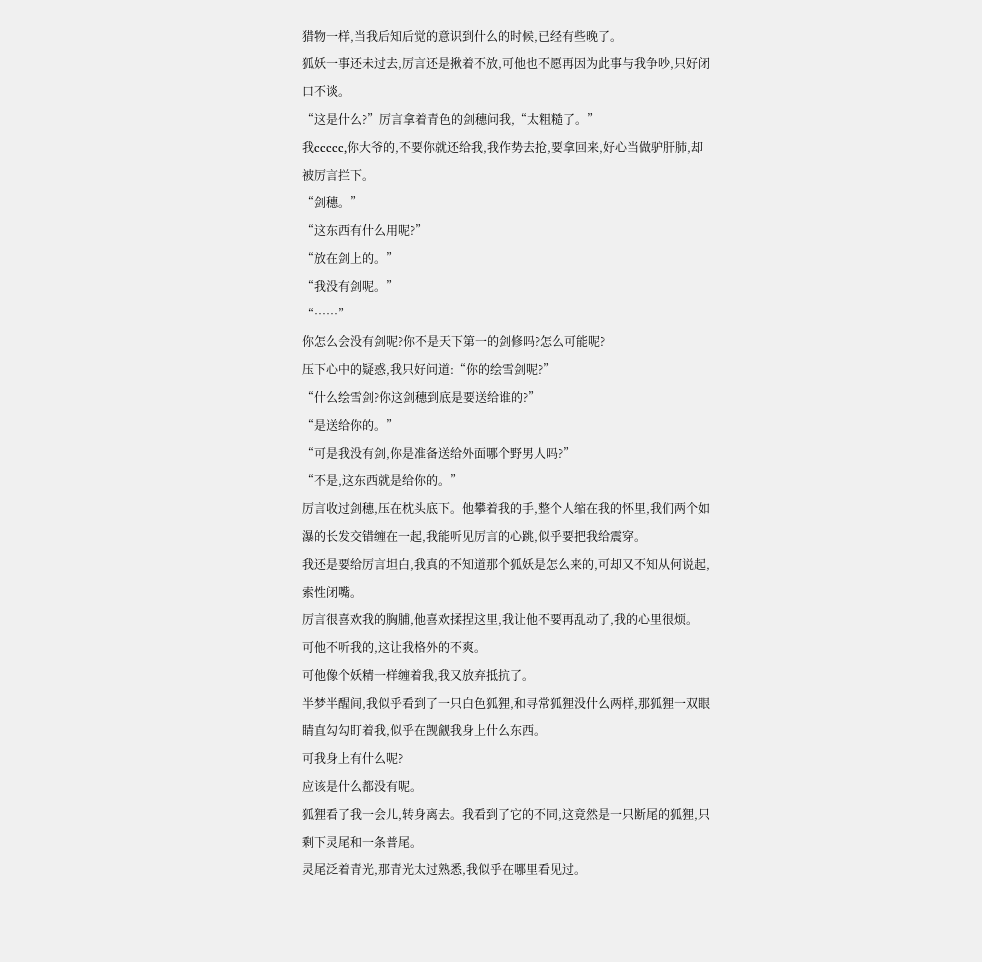猎物一样,当我后知后觉的意识到什么的时候,已经有些晚了。
狐妖一事还未过去,厉言还是揪着不放,可他也不愿再因为此事与我争吵,只好闭口不谈。
“这是什么?”厉言拿着青色的剑穗问我,“太粗糙了。”
我ccccc,你大爷的,不要你就还给我,我作势去抢,要拿回来,好心当做驴肝肺,却被厉言拦下。
“剑穗。”
“这东西有什么用呢?”
“放在剑上的。”
“我没有剑呢。”
“……”
你怎么会没有剑呢?你不是天下第一的剑修吗?怎么可能呢?
压下心中的疑惑,我只好问道:“你的绘雪剑呢?”
“什么绘雪剑?你这剑穗到底是要送给谁的?”
“是送给你的。”
“可是我没有剑,你是准备送给外面哪个野男人吗?”
“不是,这东西就是给你的。”
厉言收过剑穗,压在枕头底下。他攀着我的手,整个人缩在我的怀里,我们两个如瀑的长发交错缠在一起,我能听见厉言的心跳,似乎要把我给震穿。
我还是要给厉言坦白,我真的不知道那个狐妖是怎么来的,可却又不知从何说起,索性闭嘴。
厉言很喜欢我的胸脯,他喜欢揉捏这里,我让他不要再乱动了,我的心里很烦。
可他不听我的,这让我格外的不爽。
可他像个妖精一样缠着我,我又放弃抵抗了。
半梦半醒间,我似乎看到了一只白色狐狸,和寻常狐狸没什么两样,那狐狸一双眼睛直勾勾盯着我,似乎在觊觎我身上什么东西。
可我身上有什么呢?
应该是什么都没有呢。
狐狸看了我一会儿,转身离去。我看到了它的不同,这竟然是一只断尾的狐狸,只剩下灵尾和一条普尾。
灵尾泛着青光,那青光太过熟悉,我似乎在哪里看见过。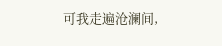可我走遍沧澜间,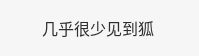几乎很少见到狐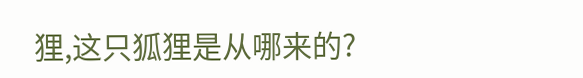狸,这只狐狸是从哪来的?